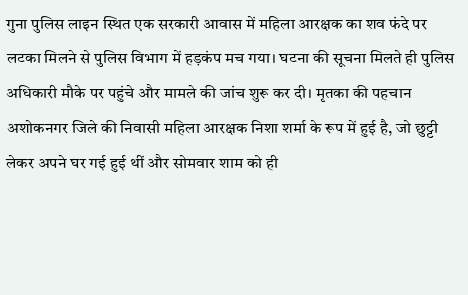गुना पुलिस लाइन स्थित एक सरकारी आवास में महिला आरक्षक का शव फंदे पर लटका मिलने से पुलिस विभाग में हड़कंप मच गया। घटना की सूचना मिलते ही पुलिस अधिकारी मौके पर पहुंचे और मामले की जांच शुरू कर दी। मृतका की पहचान अशोकनगर जिले की निवासी महिला आरक्षक निशा शर्मा के रूप में हुई है, जो छुट्टी लेकर अपने घर गई हुई थीं और सोमवार शाम को ही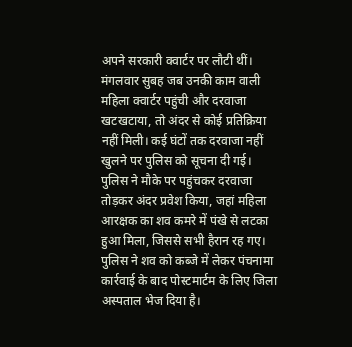अपने सरकारी क्वार्टर पर लौटी थीं। मंगलवार सुबह जब उनकी काम वाली महिला क्वार्टर पहुंची और दरवाजा खटखटाया, तो अंदर से कोई प्रतिक्रिया नहीं मिली। कई घंटों तक दरवाजा नहीं खुलने पर पुलिस को सूचना दी गई। पुलिस ने मौके पर पहुंचकर दरवाजा तोड़कर अंदर प्रवेश किया, जहां महिला आरक्षक का शव कमरे में पंखे से लटका हुआ मिला, जिससे सभी हैरान रह गए। पुलिस ने शव को कब्जे में लेकर पंचनामा कार्रवाई के बाद पोस्टमार्टम के लिए जिला अस्पताल भेज दिया है।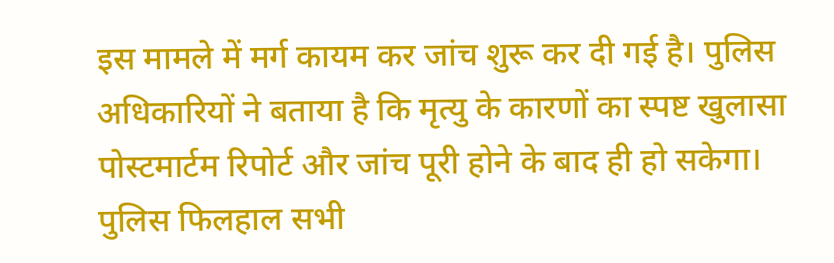इस मामले में मर्ग कायम कर जांच शुरू कर दी गई है। पुलिस अधिकारियों ने बताया है कि मृत्यु के कारणों का स्पष्ट खुलासा पोस्टमार्टम रिपोर्ट और जांच पूरी होने के बाद ही हो सकेगा। पुलिस फिलहाल सभी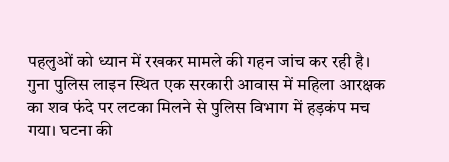पहलुओं को ध्यान में रखकर मामले की गहन जांच कर रही है।
गुना पुलिस लाइन स्थित एक सरकारी आवास में महिला आरक्षक का शव फंदे पर लटका मिलने से पुलिस विभाग में हड़कंप मच गया। घटना की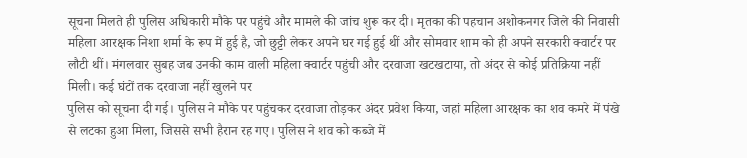सूचना मिलते ही पुलिस अधिकारी मौके पर पहुंचे और मामले की जांच शुरू कर दी। मृतका की पहचान अशोकनगर जिले की निवासी महिला आरक्षक निशा शर्मा के रूप में हुई है, जो छुट्टी लेकर अपने घर गई हुई थीं और सोमवार शाम को ही अपने सरकारी क्वार्टर पर लौटी थीं। मंगलवार सुबह जब उनकी काम वाली महिला क्वार्टर पहुंची और दरवाजा खटखटाया, तो अंदर से कोई प्रतिक्रिया नहीं मिली। कई घंटों तक दरवाजा नहीं खुलने पर
पुलिस को सूचना दी गई। पुलिस ने मौके पर पहुंचकर दरवाजा तोड़कर अंदर प्रवेश किया, जहां महिला आरक्षक का शव कमरे में पंखे से लटका हुआ मिला, जिससे सभी हैरान रह गए। पुलिस ने शव को कब्जे में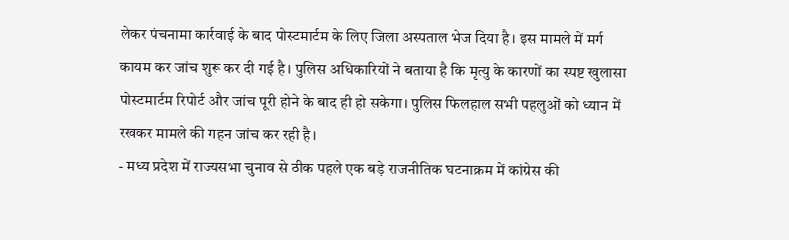लेकर पंचनामा कार्रवाई के बाद पोस्टमार्टम के लिए जिला अस्पताल भेज दिया है। इस मामले में मर्ग कायम कर जांच शुरू कर दी गई है। पुलिस अधिकारियों ने बताया है कि मृत्यु के कारणों का स्पष्ट खुलासा पोस्टमार्टम रिपोर्ट और जांच पूरी होने के बाद ही हो सकेगा। पुलिस फिलहाल सभी पहलुओं को ध्यान में रखकर मामले की गहन जांच कर रही है।
- मध्य प्रदेश में राज्यसभा चुनाव से ठीक पहले एक बड़े राजनीतिक घटनाक्रम में कांग्रेस की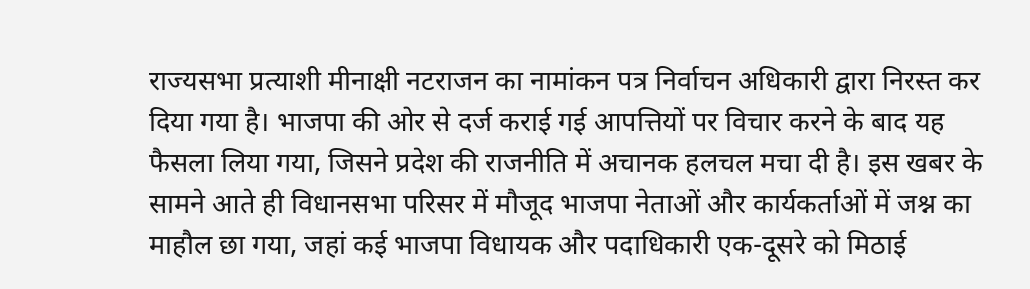राज्यसभा प्रत्याशी मीनाक्षी नटराजन का नामांकन पत्र निर्वाचन अधिकारी द्वारा निरस्त कर दिया गया है। भाजपा की ओर से दर्ज कराई गई आपत्तियों पर विचार करने के बाद यह फैसला लिया गया, जिसने प्रदेश की राजनीति में अचानक हलचल मचा दी है। इस खबर के सामने आते ही विधानसभा परिसर में मौजूद भाजपा नेताओं और कार्यकर्ताओं में जश्न का माहौल छा गया, जहां कई भाजपा विधायक और पदाधिकारी एक-दूसरे को मिठाई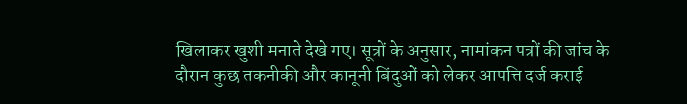खिलाकर खुशी मनाते देखे गए। सूत्रों के अनुसार, नामांकन पत्रों की जांच के दौरान कुछ तकनीकी और कानूनी बिंदुओं को लेकर आपत्ति दर्ज कराई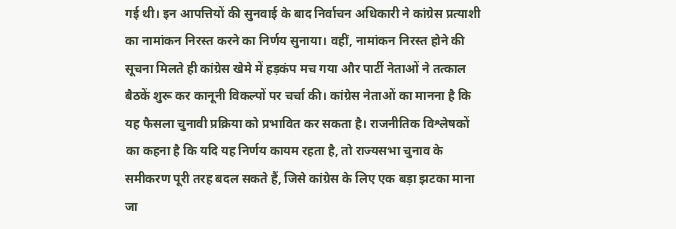गई थी। इन आपत्तियों की सुनवाई के बाद निर्वाचन अधिकारी ने कांग्रेस प्रत्याशी का नामांकन निरस्त करने का निर्णय सुनाया। वहीं, नामांकन निरस्त होने की सूचना मिलते ही कांग्रेस खेमे में हड़कंप मच गया और पार्टी नेताओं ने तत्काल बैठकें शुरू कर कानूनी विकल्पों पर चर्चा की। कांग्रेस नेताओं का मानना है कि यह फैसला चुनावी प्रक्रिया को प्रभावित कर सकता है। राजनीतिक विश्लेषकों का कहना है कि यदि यह निर्णय कायम रहता है, तो राज्यसभा चुनाव के समीकरण पूरी तरह बदल सकते हैं, जिसे कांग्रेस के लिए एक बड़ा झटका माना जा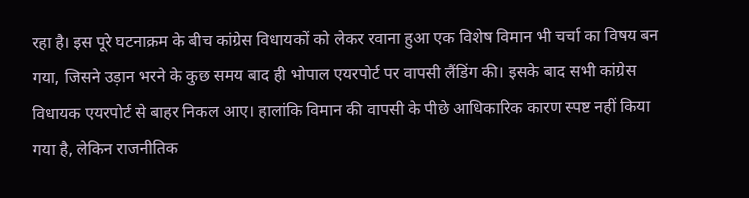रहा है। इस पूरे घटनाक्रम के बीच कांग्रेस विधायकों को लेकर रवाना हुआ एक विशेष विमान भी चर्चा का विषय बन गया, जिसने उड़ान भरने के कुछ समय बाद ही भोपाल एयरपोर्ट पर वापसी लैंडिंग की। इसके बाद सभी कांग्रेस विधायक एयरपोर्ट से बाहर निकल आए। हालांकि विमान की वापसी के पीछे आधिकारिक कारण स्पष्ट नहीं किया गया है, लेकिन राजनीतिक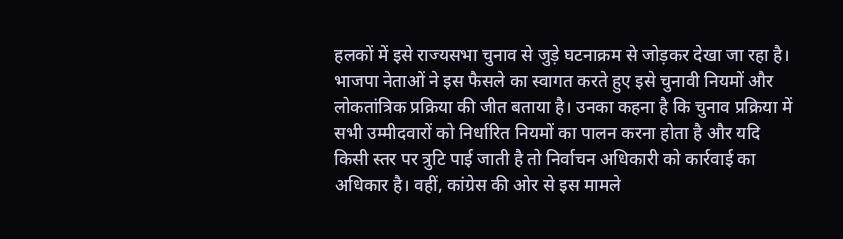हलकों में इसे राज्यसभा चुनाव से जुड़े घटनाक्रम से जोड़कर देखा जा रहा है। भाजपा नेताओं ने इस फैसले का स्वागत करते हुए इसे चुनावी नियमों और लोकतांत्रिक प्रक्रिया की जीत बताया है। उनका कहना है कि चुनाव प्रक्रिया में सभी उम्मीदवारों को निर्धारित नियमों का पालन करना होता है और यदि किसी स्तर पर त्रुटि पाई जाती है तो निर्वाचन अधिकारी को कार्रवाई का अधिकार है। वहीं, कांग्रेस की ओर से इस मामले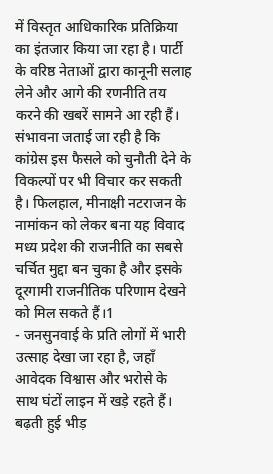में विस्तृत आधिकारिक प्रतिक्रिया का इंतजार किया जा रहा है। पार्टी के वरिष्ठ नेताओं द्वारा कानूनी सलाह लेने और आगे की रणनीति तय करने की खबरें सामने आ रही हैं। संभावना जताई जा रही है कि कांग्रेस इस फैसले को चुनौती देने के विकल्पों पर भी विचार कर सकती है। फिलहाल, मीनाक्षी नटराजन के नामांकन को लेकर बना यह विवाद मध्य प्रदेश की राजनीति का सबसे चर्चित मुद्दा बन चुका है और इसके दूरगामी राजनीतिक परिणाम देखने को मिल सकते हैं।1
- जनसुनवाई के प्रति लोगों में भारी उत्साह देखा जा रहा है, जहाँ आवेदक विश्वास और भरोसे के साथ घंटों लाइन में खड़े रहते हैं। बढ़ती हुई भीड़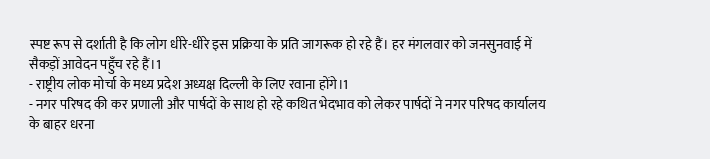स्पष्ट रूप से दर्शाती है कि लोग धीरे-धीरे इस प्रक्रिया के प्रति जागरूक हो रहे हैं। हर मंगलवार को जनसुनवाई में सैकड़ों आवेदन पहुँच रहे हैं।1
- राष्ट्रीय लोक मोर्चा के मध्य प्रदेश अध्यक्ष दिल्ली के लिए रवाना होंगे।1
- नगर परिषद की कर प्रणाली और पार्षदों के साथ हो रहे कथित भेदभाव को लेकर पार्षदों ने नगर परिषद कार्यालय के बाहर धरना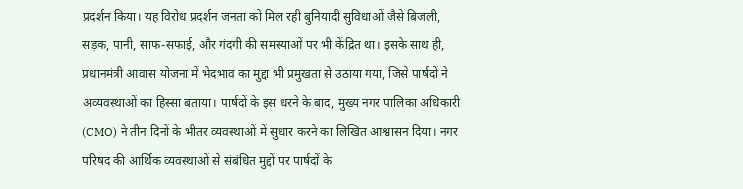प्रदर्शन किया। यह विरोध प्रदर्शन जनता को मिल रही बुनियादी सुविधाओं जैसे बिजली, सड़क, पानी, साफ-सफाई, और गंदगी की समस्याओं पर भी केंद्रित था। इसके साथ ही, प्रधानमंत्री आवास योजना में भेदभाव का मुद्दा भी प्रमुखता से उठाया गया, जिसे पार्षदों ने अव्यवस्थाओं का हिस्सा बताया। पार्षदों के इस धरने के बाद, मुख्य नगर पालिका अधिकारी (CMO) ने तीन दिनों के भीतर व्यवस्थाओं में सुधार करने का लिखित आश्वासन दिया। नगर परिषद की आर्थिक व्यवस्थाओं से संबंधित मुद्दों पर पार्षदों के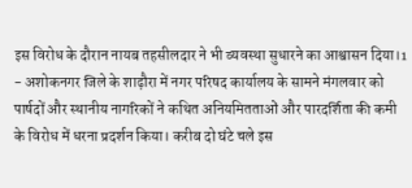इस विरोध के दौरान नायब तहसीलदार ने भी व्यवस्था सुधारने का आश्वासन दिया।1
- अशोकनगर जिले के शाढ़ौरा में नगर परिषद कार्यालय के सामने मंगलवार को पार्षदों और स्थानीय नागरिकों ने कथित अनियमितताओं और पारदर्शिता की कमी के विरोध में धरना प्रदर्शन किया। करीब दो घंटे चले इस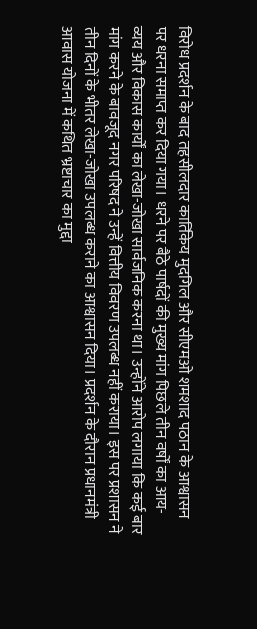विरोध प्रदर्शन के बाद तहसीलदार कार्तिकेय मुदगिल और सीएमओ शमशाद पठान के आश्वासन पर धरना समाप्त कर दिया गया। धरने पर बैठे पार्षदों की मुख्य मांग पिछले तीन वर्षों का आय-व्यय और विकास कार्यों का लेखा-जोखा सार्वजनिक करना था। उन्होंने आरोप लगाया कि कई बार मांग करने के बावजूद नगर परिषद ने उन्हें वित्तीय विवरण उपलब्ध नहीं कराया। इस पर प्रशासन ने तीन दिनों के भीतर लेखा-जोखा उपलब्ध कराने का आश्वासन दिया। प्रदर्शन के दौरान प्रधानमंत्री आवास योजना में कथित भ्रष्टाचार का मुद्दा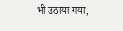भी उठाया गया,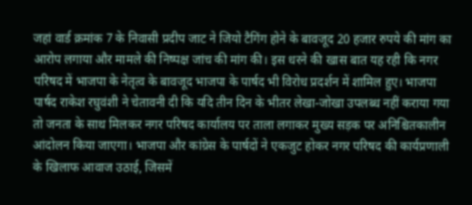जहां वार्ड क्रमांक 7 के निवासी प्रदीप जाट ने जियो टैगिंग होने के बावजूद 20 हजार रुपये की मांग का आरोप लगाया और मामले की निष्पक्ष जांच की मांग की। इस धरने की खास बात यह रही कि नगर परिषद में भाजपा के नेतृत्व के बावजूद भाजपा के पार्षद भी विरोध प्रदर्शन में शामिल हुए। भाजपा पार्षद राकेश रघुवंशी ने चेतावनी दी कि यदि तीन दिन के भीतर लेखा-जोखा उपलब्ध नहीं कराया गया तो जनता के साथ मिलकर नगर परिषद कार्यालय पर ताला लगाकर मुख्य सड़क पर अनिश्चितकालीन आंदोलन किया जाएगा। भाजपा और कांग्रेस के पार्षदों ने एकजुट होकर नगर परिषद की कार्यप्रणाली के खिलाफ आवाज उठाई, जिसमें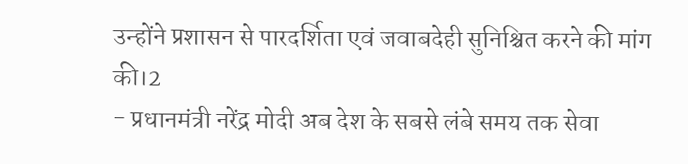उन्होंने प्रशासन से पारदर्शिता एवं जवाबदेही सुनिश्चित करने की मांग की।2
- प्रधानमंत्री नरेंद्र मोदी अब देश के सबसे लंबे समय तक सेवा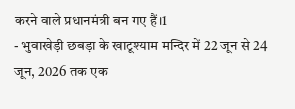करने वाले प्रधानमंत्री बन गए हैं।1
- भुवाखेड़ी छबड़ा के खाटूश्याम मन्दिर में 22 जून से 24 जून, 2026 तक एक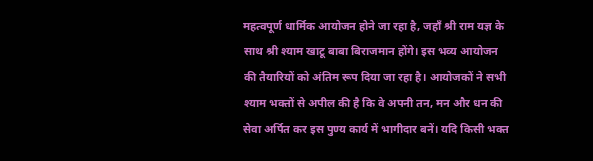महत्वपूर्ण धार्मिक आयोजन होने जा रहा है, जहाँ श्री राम यज्ञ के साथ श्री श्याम खाटू बाबा बिराजमान होंगे। इस भव्य आयोजन की तैयारियों को अंतिम रूप दिया जा रहा है। आयोजकों ने सभी श्याम भक्तों से अपील की है कि वे अपनी तन, मन और धन की सेवा अर्पित कर इस पुण्य कार्य में भागीदार बनें। यदि किसी भक्त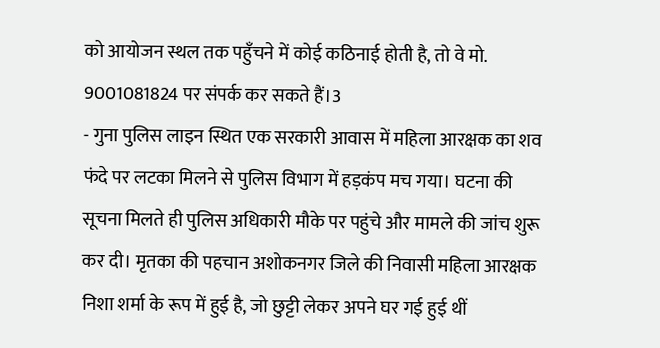को आयोजन स्थल तक पहुँचने में कोई कठिनाई होती है, तो वे मो. 9001081824 पर संपर्क कर सकते हैं।3
- गुना पुलिस लाइन स्थित एक सरकारी आवास में महिला आरक्षक का शव फंदे पर लटका मिलने से पुलिस विभाग में हड़कंप मच गया। घटना की सूचना मिलते ही पुलिस अधिकारी मौके पर पहुंचे और मामले की जांच शुरू कर दी। मृतका की पहचान अशोकनगर जिले की निवासी महिला आरक्षक निशा शर्मा के रूप में हुई है, जो छुट्टी लेकर अपने घर गई हुई थीं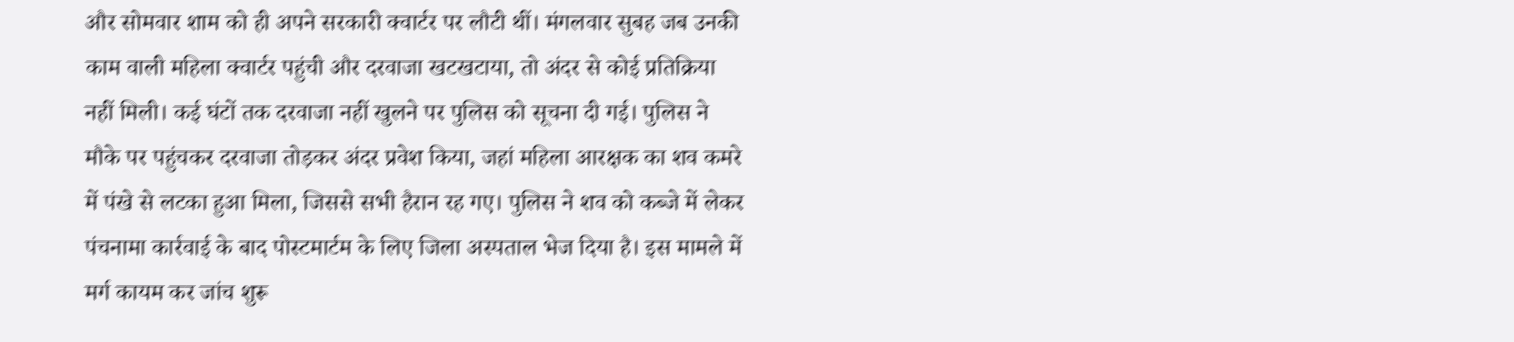और सोमवार शाम को ही अपने सरकारी क्वार्टर पर लौटी थीं। मंगलवार सुबह जब उनकी काम वाली महिला क्वार्टर पहुंची और दरवाजा खटखटाया, तो अंदर से कोई प्रतिक्रिया नहीं मिली। कई घंटों तक दरवाजा नहीं खुलने पर पुलिस को सूचना दी गई। पुलिस ने मौके पर पहुंचकर दरवाजा तोड़कर अंदर प्रवेश किया, जहां महिला आरक्षक का शव कमरे में पंखे से लटका हुआ मिला, जिससे सभी हैरान रह गए। पुलिस ने शव को कब्जे में लेकर पंचनामा कार्रवाई के बाद पोस्टमार्टम के लिए जिला अस्पताल भेज दिया है। इस मामले में मर्ग कायम कर जांच शुरू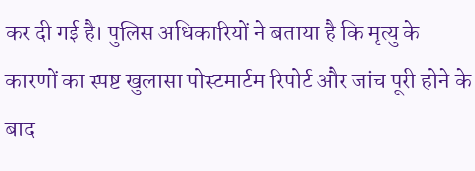कर दी गई है। पुलिस अधिकारियों ने बताया है कि मृत्यु के कारणों का स्पष्ट खुलासा पोस्टमार्टम रिपोर्ट और जांच पूरी होने के बाद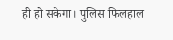ही हो सकेगा। पुलिस फिलहाल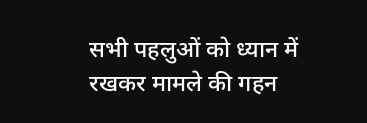सभी पहलुओं को ध्यान में रखकर मामले की गहन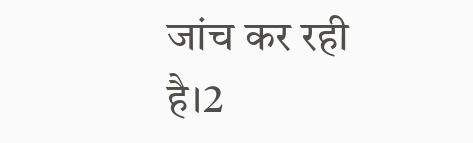जांच कर रही है।2